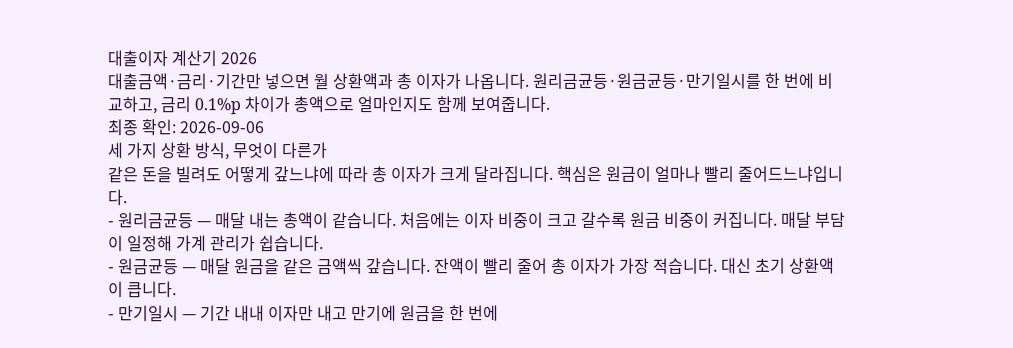대출이자 계산기 2026
대출금액·금리·기간만 넣으면 월 상환액과 총 이자가 나옵니다. 원리금균등·원금균등·만기일시를 한 번에 비교하고, 금리 0.1%p 차이가 총액으로 얼마인지도 함께 보여줍니다.
최종 확인: 2026-09-06
세 가지 상환 방식, 무엇이 다른가
같은 돈을 빌려도 어떻게 갚느냐에 따라 총 이자가 크게 달라집니다. 핵심은 원금이 얼마나 빨리 줄어드느냐입니다.
- 원리금균등 — 매달 내는 총액이 같습니다. 처음에는 이자 비중이 크고 갈수록 원금 비중이 커집니다. 매달 부담이 일정해 가계 관리가 쉽습니다.
- 원금균등 — 매달 원금을 같은 금액씩 갚습니다. 잔액이 빨리 줄어 총 이자가 가장 적습니다. 대신 초기 상환액이 큽니다.
- 만기일시 — 기간 내내 이자만 내고 만기에 원금을 한 번에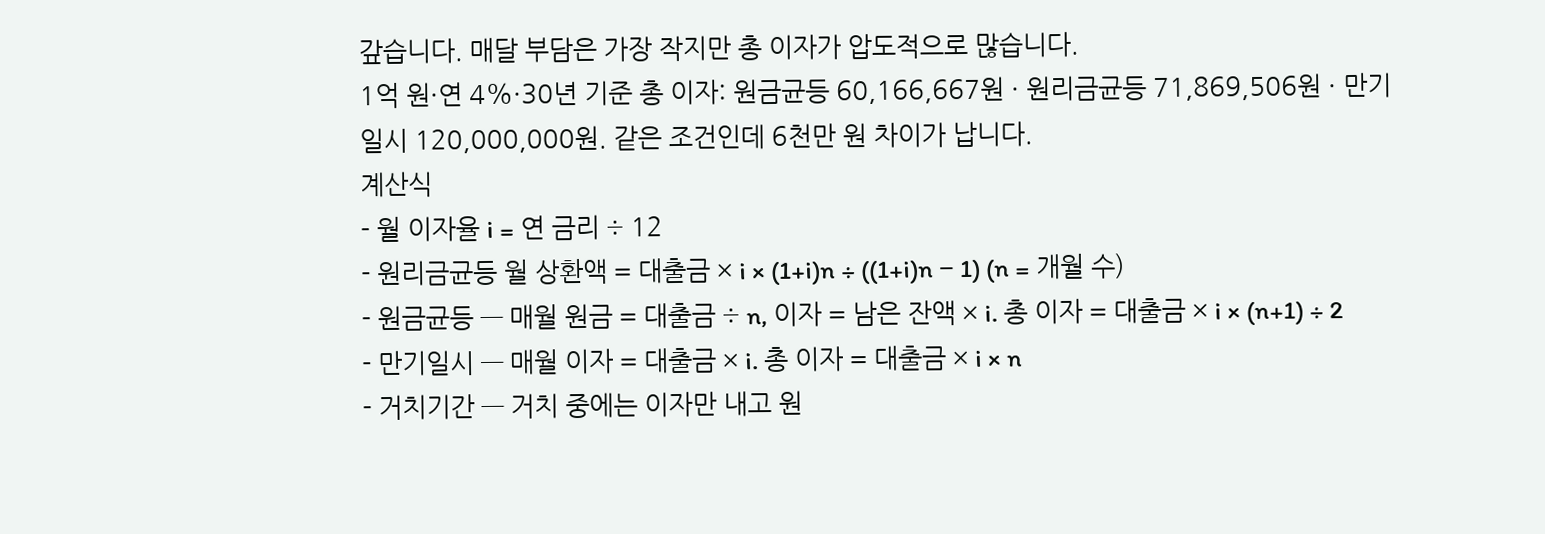갚습니다. 매달 부담은 가장 작지만 총 이자가 압도적으로 많습니다.
1억 원·연 4%·30년 기준 총 이자: 원금균등 60,166,667원 · 원리금균등 71,869,506원 · 만기일시 120,000,000원. 같은 조건인데 6천만 원 차이가 납니다.
계산식
- 월 이자율 i = 연 금리 ÷ 12
- 원리금균등 월 상환액 = 대출금 × i × (1+i)n ÷ ((1+i)n − 1) (n = 개월 수)
- 원금균등 — 매월 원금 = 대출금 ÷ n, 이자 = 남은 잔액 × i. 총 이자 = 대출금 × i × (n+1) ÷ 2
- 만기일시 — 매월 이자 = 대출금 × i. 총 이자 = 대출금 × i × n
- 거치기간 — 거치 중에는 이자만 내고 원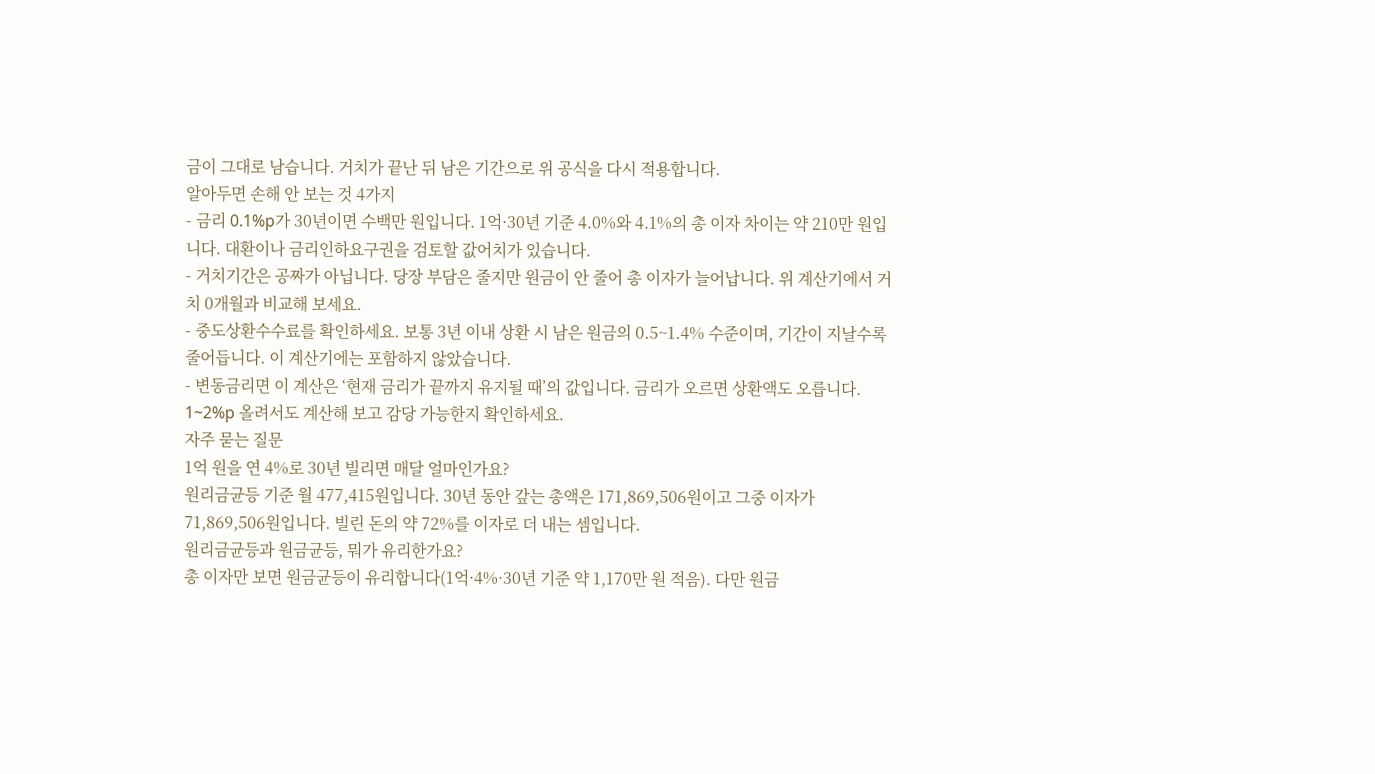금이 그대로 남습니다. 거치가 끝난 뒤 남은 기간으로 위 공식을 다시 적용합니다.
알아두면 손해 안 보는 것 4가지
- 금리 0.1%p가 30년이면 수백만 원입니다. 1억·30년 기준 4.0%와 4.1%의 총 이자 차이는 약 210만 원입니다. 대환이나 금리인하요구권을 검토할 값어치가 있습니다.
- 거치기간은 공짜가 아닙니다. 당장 부담은 줄지만 원금이 안 줄어 총 이자가 늘어납니다. 위 계산기에서 거치 0개월과 비교해 보세요.
- 중도상환수수료를 확인하세요. 보통 3년 이내 상환 시 남은 원금의 0.5~1.4% 수준이며, 기간이 지날수록 줄어듭니다. 이 계산기에는 포함하지 않았습니다.
- 변동금리면 이 계산은 ‘현재 금리가 끝까지 유지될 때’의 값입니다. 금리가 오르면 상환액도 오릅니다. 1~2%p 올려서도 계산해 보고 감당 가능한지 확인하세요.
자주 묻는 질문
1억 원을 연 4%로 30년 빌리면 매달 얼마인가요?
원리금균등 기준 월 477,415원입니다. 30년 동안 갚는 총액은 171,869,506원이고 그중 이자가 71,869,506원입니다. 빌린 돈의 약 72%를 이자로 더 내는 셈입니다.
원리금균등과 원금균등, 뭐가 유리한가요?
총 이자만 보면 원금균등이 유리합니다(1억·4%·30년 기준 약 1,170만 원 적음). 다만 원금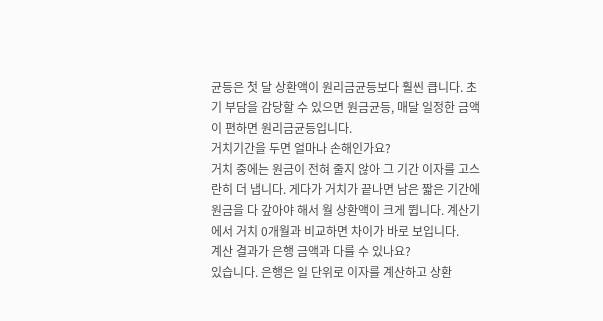균등은 첫 달 상환액이 원리금균등보다 훨씬 큽니다. 초기 부담을 감당할 수 있으면 원금균등, 매달 일정한 금액이 편하면 원리금균등입니다.
거치기간을 두면 얼마나 손해인가요?
거치 중에는 원금이 전혀 줄지 않아 그 기간 이자를 고스란히 더 냅니다. 게다가 거치가 끝나면 남은 짧은 기간에 원금을 다 갚아야 해서 월 상환액이 크게 뜁니다. 계산기에서 거치 0개월과 비교하면 차이가 바로 보입니다.
계산 결과가 은행 금액과 다를 수 있나요?
있습니다. 은행은 일 단위로 이자를 계산하고 상환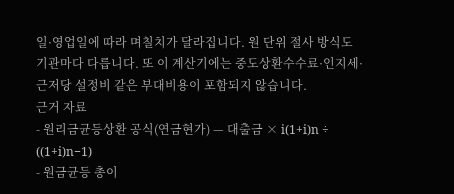일·영업일에 따라 며칠치가 달라집니다. 원 단위 절사 방식도 기관마다 다릅니다. 또 이 계산기에는 중도상환수수료·인지세·근저당 설정비 같은 부대비용이 포함되지 않습니다.
근거 자료
- 원리금균등상환 공식(연금현가) — 대출금 × i(1+i)n ÷ ((1+i)n−1)
- 원금균등 총이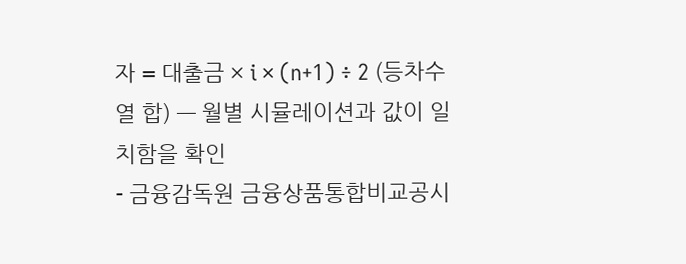자 = 대출금 × i × (n+1) ÷ 2 (등차수열 합) — 월별 시뮬레이션과 값이 일치함을 확인
- 금융감독원 금융상품통합비교공시